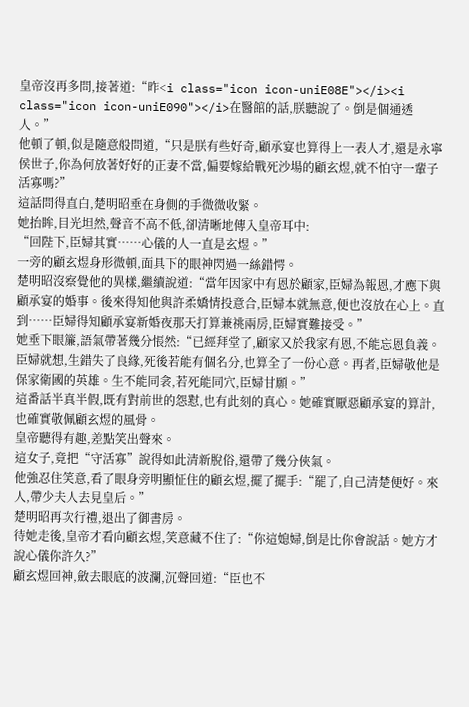皇帝沒再多問,接著道:“昨<i class="icon icon-uniE08E"></i><i class="icon icon-uniE090"></i>在醫館的話,朕聽說了。倒是個通透人。”
他頓了頓,似是隨意般問道,“只是朕有些好奇,顧承宴也算得上一表人才,還是永寧侯世子,你為何放著好好的正妻不當,偏要嫁給戰死沙場的顧玄煜,就不怕守一輩子活寡嗎?”
這話問得直白,楚明昭垂在身側的手微微收緊。
她抬眸,目光坦然,聲音不高不低,卻清晰地傳入皇帝耳中:
“回陛下,臣婦其實……心儀的人一直是玄煜。”
一旁的顧玄煜身形微頓,面具下的眼神閃過一絲錯愕。
楚明昭沒察覺他的異樣,繼續說道:“當年因家中有恩於顧家,臣婦為報恩,才應下與顧承宴的婚事。後來得知他與許柔嬌情投意合,臣婦本就無意,便也沒放在心上。直到……臣婦得知顧承宴新婚夜那天打算兼祧兩房,臣婦實難接受。”
她垂下眼簾,語氣帶著幾分悵然:“已經拜堂了,顧家又於我家有恩,不能忘恩負義。臣婦就想,生錯失了良緣,死後若能有個名分,也算全了一份心意。再者,臣婦敬他是保家衛國的英雄。生不能同衾,若死能同穴,臣婦甘願。”
這番話半真半假,既有對前世的怨懟,也有此刻的真心。她確實厭惡顧承宴的算計,也確實敬佩顧玄煜的風骨。
皇帝聽得有趣,差點笑出聲來。
這女子,竟把“守活寡”說得如此清新脫俗,還帶了幾分俠氣。
他強忍住笑意,看了眼身旁明顯怔住的顧玄煜,擺了擺手:“罷了,自己清楚便好。來人,帶少夫人去見皇后。”
楚明昭再次行禮,退出了御書房。
待她走後,皇帝才看向顧玄煜,笑意藏不住了:“你這媳婦,倒是比你會說話。她方才說心儀你許久?”
顧玄煜回神,斂去眼底的波瀾,沉聲回道:“臣也不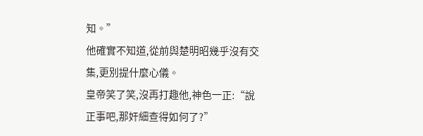知。”
他確實不知道,從前與楚明昭幾乎沒有交集,更別提什麼心儀。
皇帝笑了笑,沒再打趣他,神色一正:“說正事吧,那奸細查得如何了?”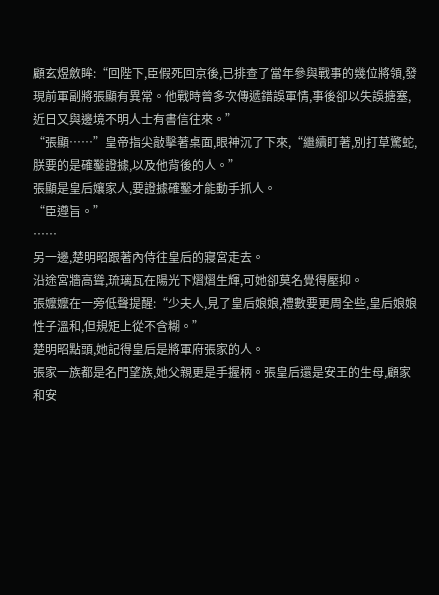顧玄煜斂眸:“回陛下,臣假死回京後,已排查了當年參與戰事的幾位將領,發現前軍副將張顯有異常。他戰時曾多次傳遞錯誤軍情,事後卻以失誤搪塞,近日又與邊境不明人士有書信往來。”
“張顯……”皇帝指尖敲擊著桌面,眼神沉了下來,“繼續盯著,別打草驚蛇,朕要的是確鑿證據,以及他背後的人。”
張顯是皇后孃家人,要證據確鑿才能動手抓人。
“臣遵旨。”
……
另一邊,楚明昭跟著內侍往皇后的寢宮走去。
沿途宮牆高聳,琉璃瓦在陽光下熠熠生輝,可她卻莫名覺得壓抑。
張嬤嬤在一旁低聲提醒:“少夫人,見了皇后娘娘,禮數要更周全些,皇后娘娘性子溫和,但規矩上從不含糊。”
楚明昭點頭,她記得皇后是將軍府張家的人。
張家一族都是名門望族,她父親更是手握柄。張皇后還是安王的生母,顧家和安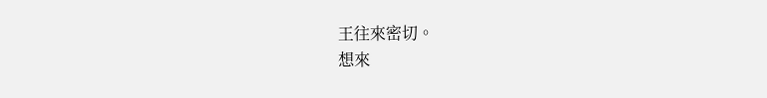王往來密切。
想來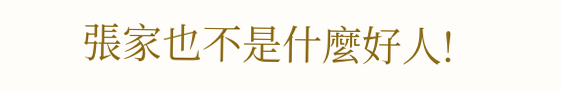張家也不是什麼好人!